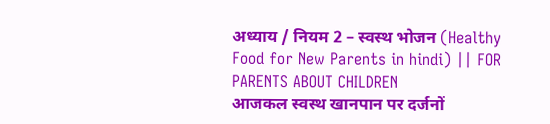अध्याय / नियम 2 – स्वस्थ भोजन (Healthy Food for New Parents in hindi) || FOR PARENTS ABOUT CHILDREN
आजकल स्वस्थ खानपान पर दर्जनों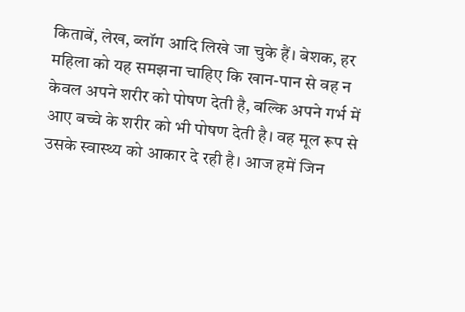किताबें, लेख, ब्लॉग आदि लिखे जा चुके हैं। बेशक, हर महिला को यह समझना चाहिए कि खान-पान से वह न केवल अपने शरीर को पोषण देती है, बल्कि अपने गर्भ में आए बच्चे के शरीर को भी पोषण देती है। वह मूल रूप से उसके स्वास्थ्य को आकार दे रही है। आज हमें जिन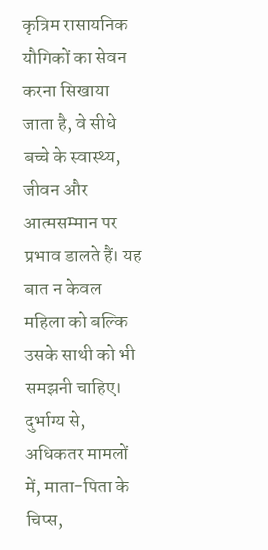कृत्रिम रासायनिक यौगिकों का सेवन करना सिखाया जाता है, वे सीधे बच्चे के स्वास्थ्य, जीवन और आत्मसम्मान पर प्रभाव डालते हैं। यह बात न केवल महिला को बल्कि उसके साथी को भी समझनी चाहिए। दुर्भाग्य से, अधिकतर मामलों में, माता-पिता के चिप्स,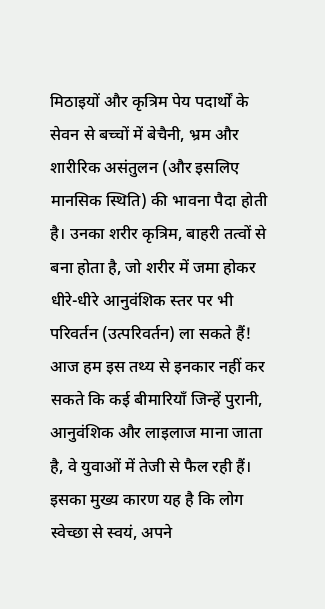मिठाइयों और कृत्रिम पेय पदार्थों के सेवन से बच्चों में बेचैनी, भ्रम और शारीरिक असंतुलन (और इसलिए मानसिक स्थिति) की भावना पैदा होती है। उनका शरीर कृत्रिम, बाहरी तत्वों से बना होता है, जो शरीर में जमा होकर धीरे-धीरे आनुवंशिक स्तर पर भी परिवर्तन (उत्परिवर्तन) ला सकते हैं! आज हम इस तथ्य से इनकार नहीं कर सकते कि कई बीमारियाँ जिन्हें पुरानी, आनुवंशिक और लाइलाज माना जाता है, वे युवाओं में तेजी से फैल रही हैं। इसका मुख्य कारण यह है कि लोग स्वेच्छा से स्वयं, अपने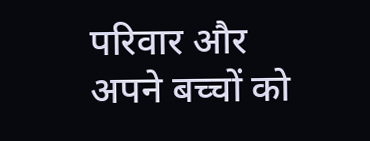परिवार और अपने बच्चों को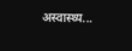अस्वास्थ्य...